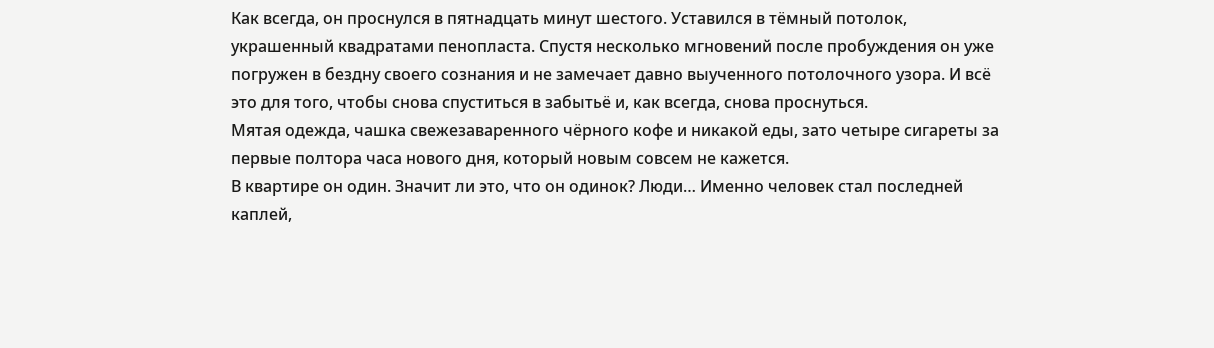Как всегда, он проснулся в пятнадцать минут шестого. Уставился в тёмный потолок, украшенный квадратами пенопласта. Спустя несколько мгновений после пробуждения он уже погружен в бездну своего сознания и не замечает давно выученного потолочного узора. И всё это для того, чтобы снова спуститься в забытьё и, как всегда, снова проснуться.
Мятая одежда, чашка свежезаваренного чёрного кофе и никакой еды, зато четыре сигареты за первые полтора часа нового дня, который новым совсем не кажется.
В квартире он один. Значит ли это, что он одинок? Люди… Именно человек стал последней каплей,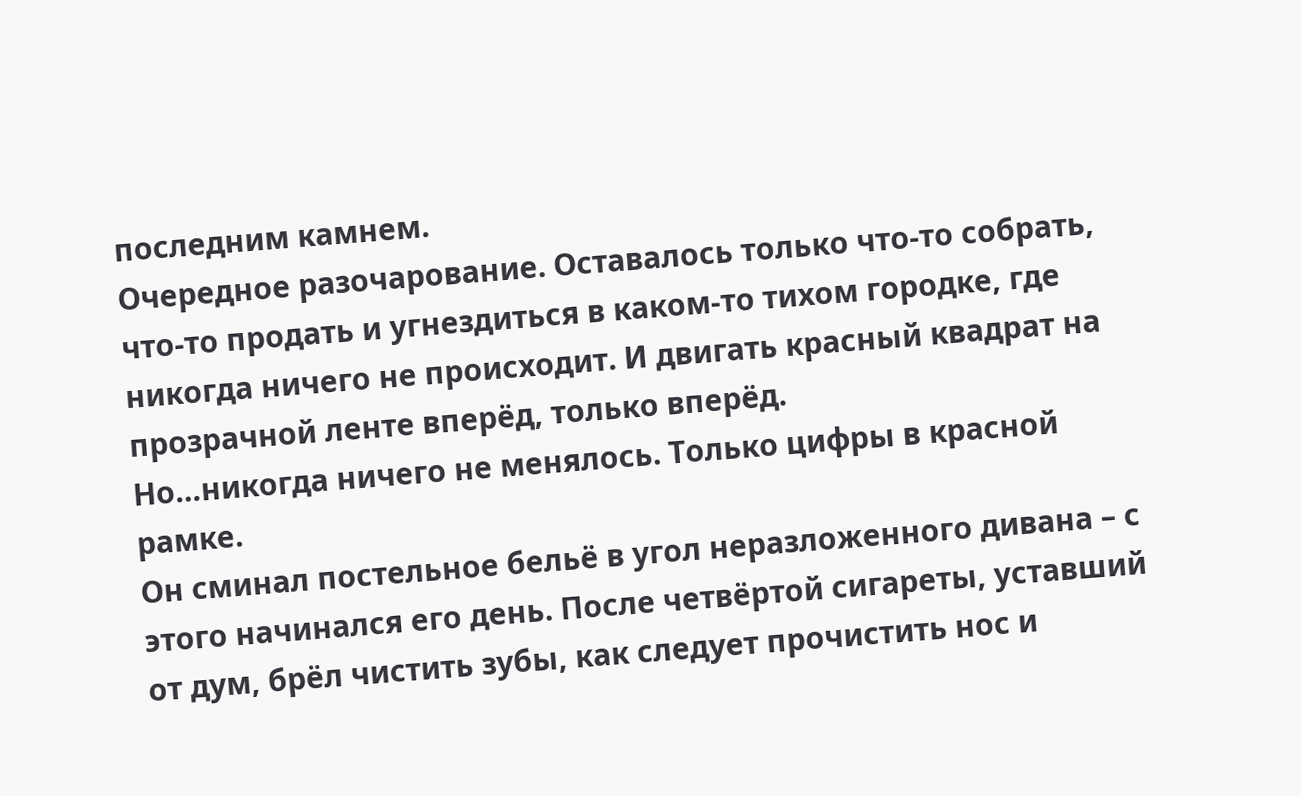последним камнем.
Очередное разочарование. Оставалось только что-то собрать, что-то продать и угнездиться в каком-то тихом городке, где никогда ничего не происходит. И двигать красный квадрат на прозрачной ленте вперёд, только вперёд.
Но…никогда ничего не менялось. Только цифры в красной рамке.
Он сминал постельное бельё в угол неразложенного дивана – с этого начинался его день. После четвёртой сигареты, уставший от дум, брёл чистить зубы, как следует прочистить нос и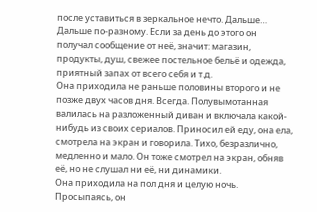после уставиться в зеркальное нечто. Дальше…
Дальше по-разному. Если за день до этого он получал сообщение от неё, значит: магазин, продукты, душ, свежее постельное бельё и одежда, приятный запах от всего себя и т.д.
Она приходила не раньше половины второго и не позже двух часов дня. Всегда. Полувымотанная валилась на разложенный диван и включала какой-нибудь из своих сериалов. Приносил ей еду, она ела, смотрела на экран и говорила. Тихо, безразлично, медленно и мало. Он тоже смотрел на экран, обняв её, но не слушал ни её, ни динамики.
Она приходила на пол дня и целую ночь. Просыпаясь, он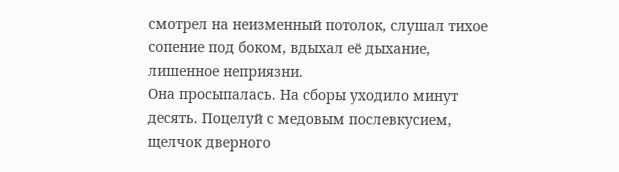смотрел на неизменный потолок, слушал тихое сопение под боком, вдыхал её дыхание, лишенное неприязни.
Она просыпалась. На сборы уходило минут десять. Поцелуй с медовым послевкусием, щелчок дверного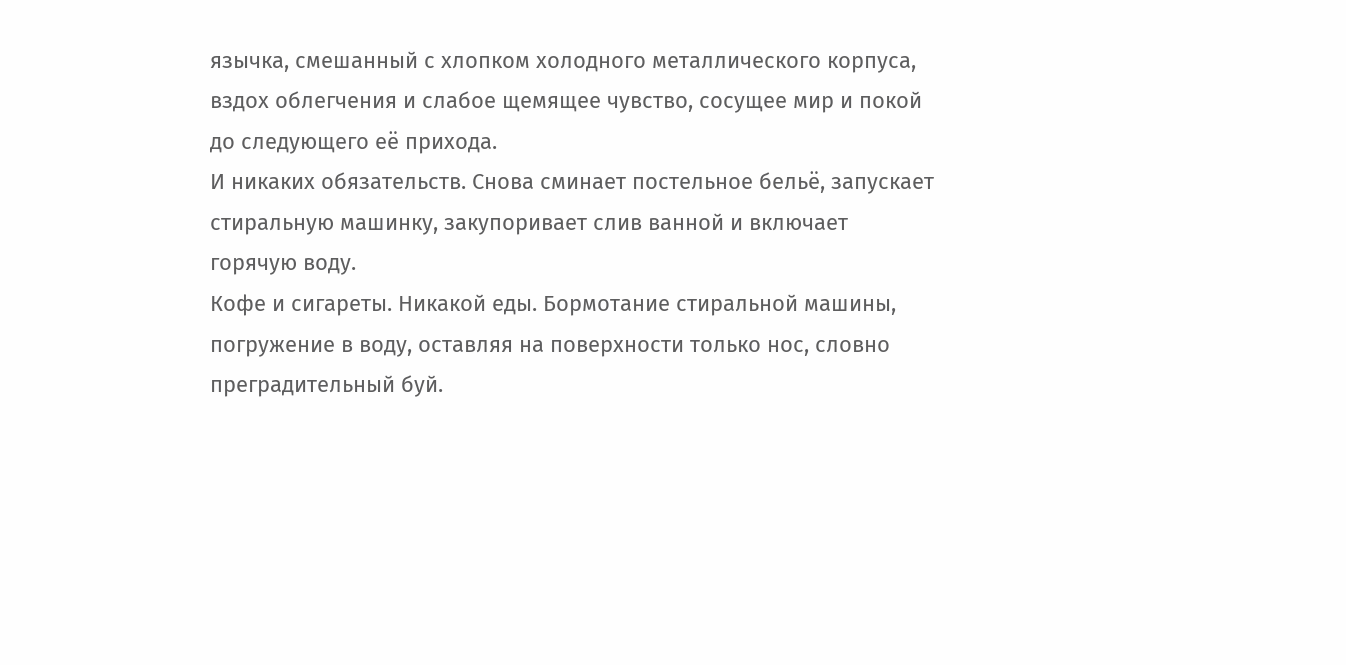язычка, смешанный с хлопком холодного металлического корпуса, вздох облегчения и слабое щемящее чувство, сосущее мир и покой до следующего её прихода.
И никаких обязательств. Снова сминает постельное бельё, запускает стиральную машинку, закупоривает слив ванной и включает горячую воду.
Кофе и сигареты. Никакой еды. Бормотание стиральной машины, погружение в воду, оставляя на поверхности только нос, словно преградительный буй.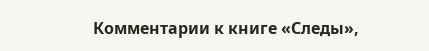Комментарии к книге «Следы»,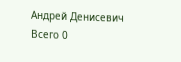Андрей Денисевич
Всего 0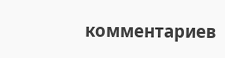комментариев